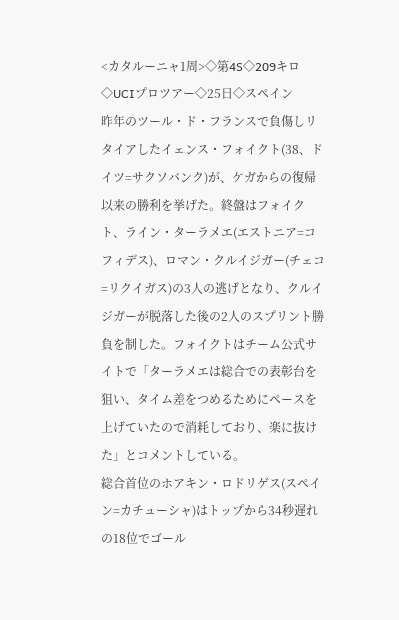<カタルーニャ1周>◇第4S◇209キロ◇UCIプロツアー◇25日◇スペイン
昨年のツール・ド・フランスで負傷しリタイアしたイェンス・フォイクト(38、ドイツ=サクソバンク)が、ケガからの復帰以来の勝利を挙げた。終盤はフォイクト、ライン・ターラメエ(エストニア=コフィデス)、ロマン・クルイジガー(チェコ=リクイガス)の3人の逃げとなり、クルイジガーが脱落した後の2人のスプリント勝負を制した。フォイクトはチーム公式サイトで「ターラメエは総合での表彰台を狙い、タイム差をつめるためにペースを上げていたので消耗しており、楽に抜けた」とコメントしている。
総合首位のホアキン・ロドリゲス(スペイン=カチューシャ)はトップから34秒遅れの18位でゴール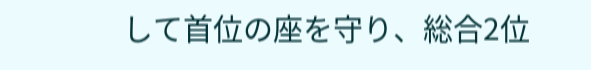して首位の座を守り、総合2位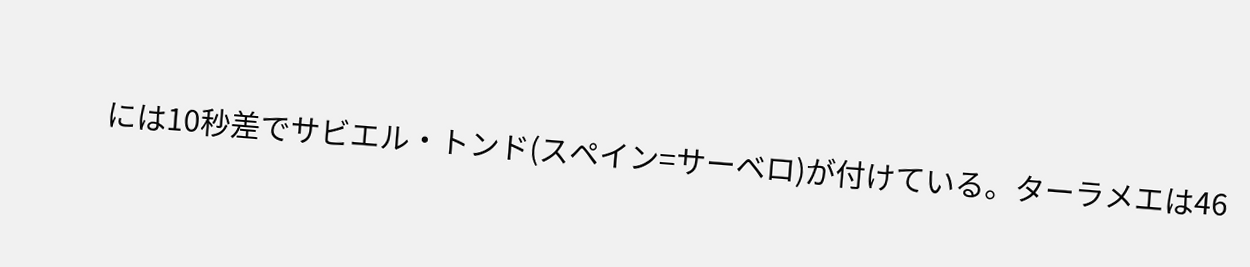には10秒差でサビエル・トンド(スペイン=サーベロ)が付けている。ターラメエは46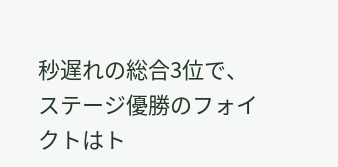秒遅れの総合3位で、ステージ優勝のフォイクトはト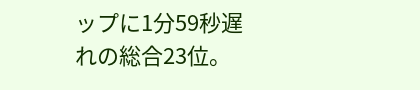ップに1分59秒遅れの総合23位。